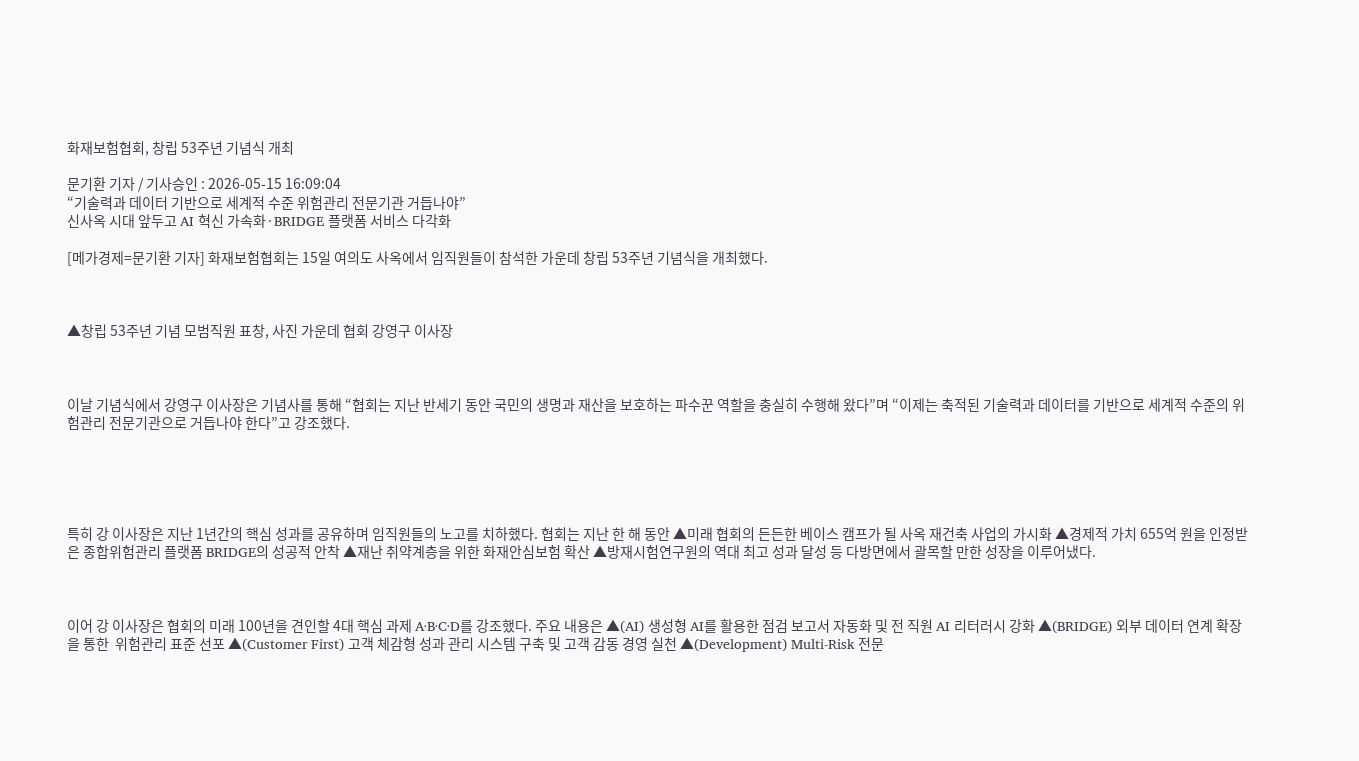화재보험협회, 창립 53주년 기념식 개최

문기환 기자 / 기사승인 : 2026-05-15 16:09:04
“기술력과 데이터 기반으로 세계적 수준 위험관리 전문기관 거듭나야”
신사옥 시대 앞두고 AI 혁신 가속화·BRIDGE 플랫폼 서비스 다각화

[메가경제=문기환 기자] 화재보험협회는 15일 여의도 사옥에서 임직원들이 참석한 가운데 창립 53주년 기념식을 개최했다.



▲창립 53주년 기념 모범직원 표창, 사진 가운데 협회 강영구 이사장



이날 기념식에서 강영구 이사장은 기념사를 통해 “협회는 지난 반세기 동안 국민의 생명과 재산을 보호하는 파수꾼 역할을 충실히 수행해 왔다”며 “이제는 축적된 기술력과 데이터를 기반으로 세계적 수준의 위험관리 전문기관으로 거듭나야 한다”고 강조했다.





특히 강 이사장은 지난 1년간의 핵심 성과를 공유하며 임직원들의 노고를 치하했다. 협회는 지난 한 해 동안 ▲미래 협회의 든든한 베이스 캠프가 될 사옥 재건축 사업의 가시화 ▲경제적 가치 655억 원을 인정받은 종합위험관리 플랫폼 BRIDGE의 성공적 안착 ▲재난 취약계층을 위한 화재안심보험 확산 ▲방재시험연구원의 역대 최고 성과 달성 등 다방면에서 괄목할 만한 성장을 이루어냈다.



이어 강 이사장은 협회의 미래 100년을 견인할 4대 핵심 과제 A·B·C·D를 강조했다. 주요 내용은 ▲(AI) 생성형 AI를 활용한 점검 보고서 자동화 및 전 직원 AI 리터러시 강화 ▲(BRIDGE) 외부 데이터 연계 확장을 통한  위험관리 표준 선포 ▲(Customer First) 고객 체감형 성과 관리 시스템 구축 및 고객 감동 경영 실천 ▲(Development) Multi-Risk 전문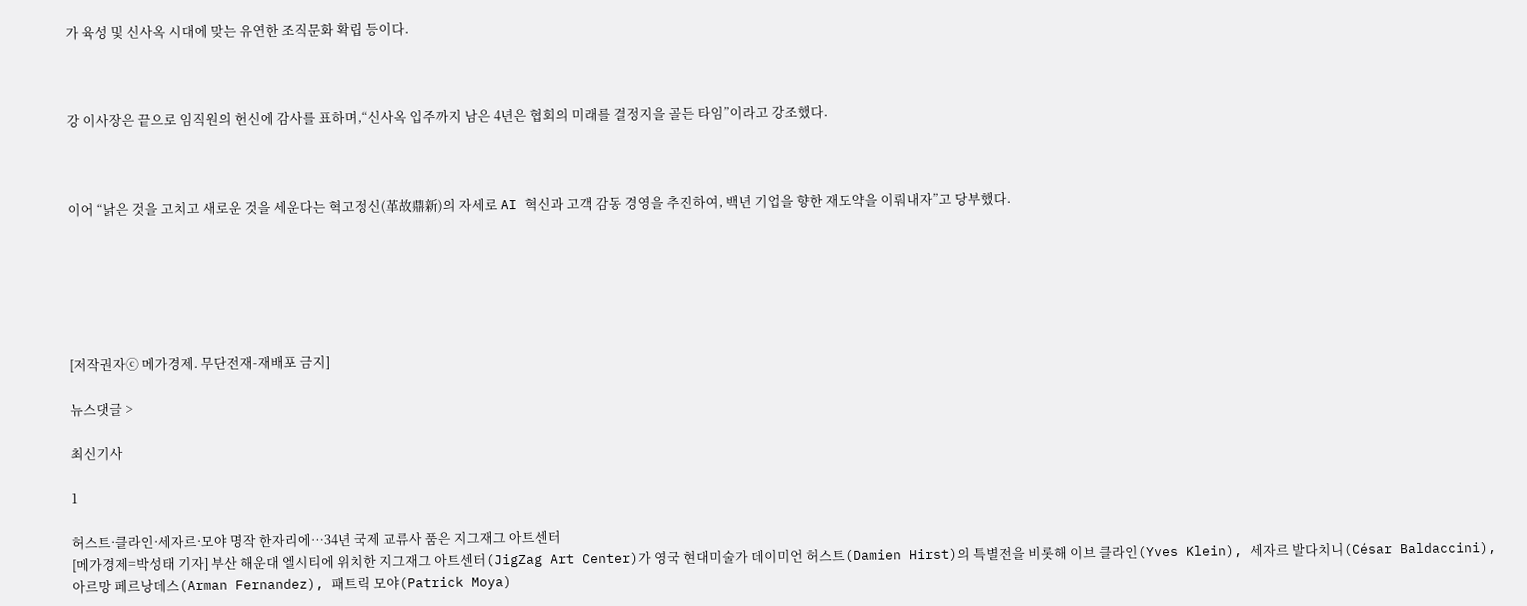가 육성 및 신사옥 시대에 맞는 유연한 조직문화 확립 등이다.



강 이사장은 끝으로 임직원의 헌신에 감사를 표하며,“신사옥 입주까지 남은 4년은 협회의 미래를 결정지을 골든 타임”이라고 강조했다.



이어 “낡은 것을 고치고 새로운 것을 세운다는 혁고정신(革故鼎新)의 자세로 AI 혁신과 고객 감동 경영을 추진하여, 백년 기업을 향한 재도약을 이뤄내자”고 당부했다.






[저작권자ⓒ 메가경제. 무단전재-재배포 금지]

뉴스댓글 >

최신기사

1

허스트·클라인·세자르·모야 명작 한자리에…34년 국제 교류사 품은 지그재그 아트센터
[메가경제=박성태 기자] 부산 해운대 엘시티에 위치한 지그재그 아트센터(JigZag Art Center)가 영국 현대미술가 데이미언 허스트(Damien Hirst)의 특별전을 비롯해 이브 클라인(Yves Klein), 세자르 발다치니(César Baldaccini), 아르망 페르낭데스(Arman Fernandez), 패트릭 모야(Patrick Moya)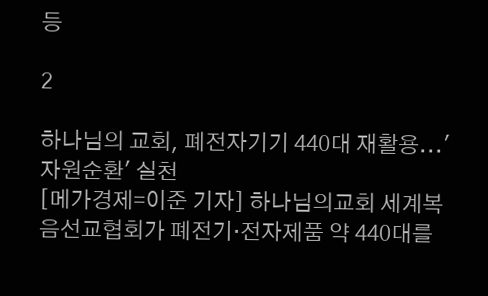등

2

하나님의 교회, 폐전자기기 440대 재활용...'자원순환' 실천
[메가경제=이준 기자] 하나님의교회 세계복음선교협회가 폐전기·전자제품 약 440대를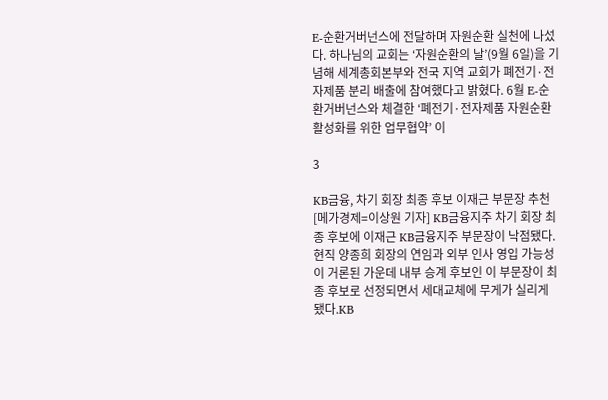E-순환거버넌스에 전달하며 자원순환 실천에 나섰다. 하나님의 교회는 ‘자원순환의 날’(9월 6일)을 기념해 세계총회본부와 전국 지역 교회가 폐전기·전자제품 분리 배출에 참여했다고 밝혔다. 6월 E-순환거버넌스와 체결한 ‘폐전기·전자제품 자원순환 활성화를 위한 업무협약’ 이

3

KB금융, 차기 회장 최종 후보 이재근 부문장 추천
[메가경제=이상원 기자] KB금융지주 차기 회장 최종 후보에 이재근 KB금융지주 부문장이 낙점됐다. 현직 양종희 회장의 연임과 외부 인사 영입 가능성이 거론된 가운데 내부 승계 후보인 이 부문장이 최종 후보로 선정되면서 세대교체에 무게가 실리게 됐다.KB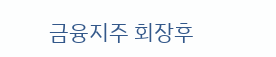금융지주 회장후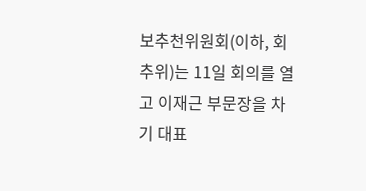보추천위원회(이하, 회추위)는 11일 회의를 열고 이재근 부문장을 차기 대표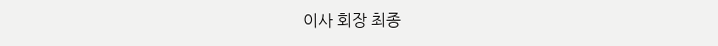이사 회장 최종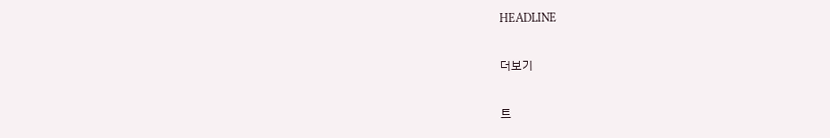HEADLINE

더보기

트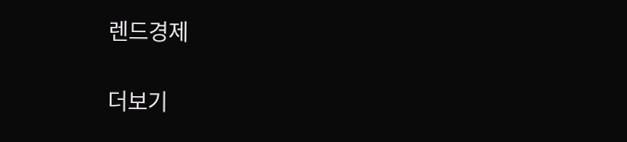렌드경제

더보기